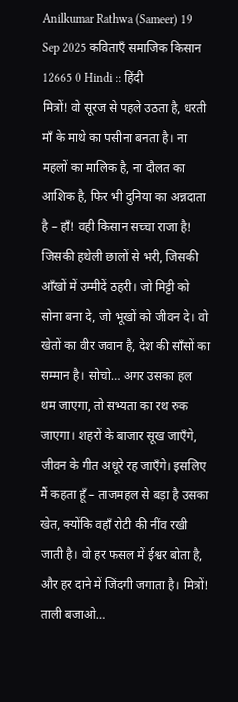Anilkumar Rathwa (Sameer) 19 Sep 2025 कविताएँ समाजिक किसान 12665 0 Hindi :: हिंदी
मित्रों! वो सूरज से पहले उठता है, धरती माँ के माथे का पसीना बनता है। ना महलों का मालिक है, ना दौलत का आशिक है, फिर भी दुनिया का अन्नदाता है – हाँ! वही किसान सच्चा राजा है! जिसकी हथेली छालों से भरी, जिसकी आँखों में उम्मीदें ठहरी। जो मिट्टी को सोना बना दे, जो भूखों को जीवन दे। वो खेतों का वीर जवान है, देश की साँसों का सम्मान है। सोचो… अगर उसका हल थम जाएगा, तो सभ्यता का रथ रुक जाएगा। शहरों के बाजार सूख जाएँगे, जीवन के गीत अधूरे रह जाएँगे। इसलिए मैं कहता हूँ – ताजमहल से बड़ा है उसका खेत, क्योंकि वहाँ रोटी की नींव रखी जाती है। वो हर फसल में ईश्वर बोता है, और हर दाने में जिंदगी जगाता है। मित्रों! ताली बजाओ…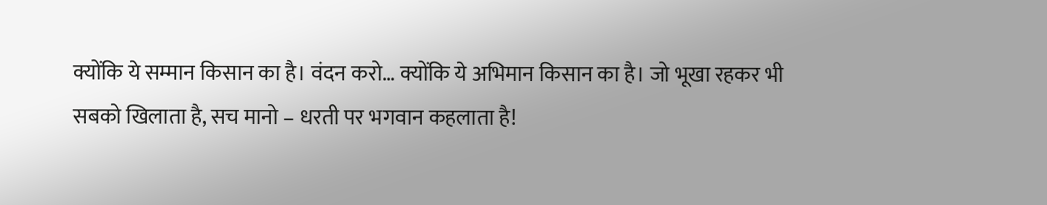क्योंकि ये सम्मान किसान का है। वंदन करो… क्योंकि ये अभिमान किसान का है। जो भूखा रहकर भी सबको खिलाता है, सच मानो – धरती पर भगवान कहलाता है!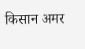किसान अमर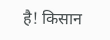है! किसान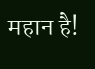महान है!